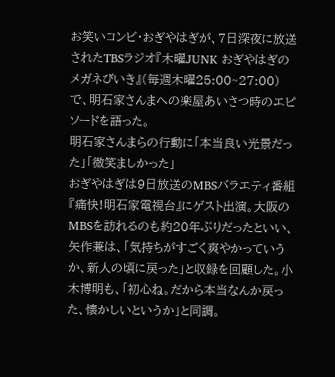お笑いコンビ・おぎやはぎが、7日深夜に放送されたTBSラジオ『木曜JUNK おぎやはぎのメガネびいき』(毎週木曜25:00~27:00)で、明石家さんまへの楽屋あいさつ時のエピソードを語った。
明石家さんまらの行動に「本当良い光景だった」「微笑ましかった」
おぎやはぎは9日放送のMBSバラエティ番組『痛快!明石家電視台』にゲスト出演。大阪のMBSを訪れるのも約20年ぶりだったといい、矢作兼は、「気持ちがすごく爽やかっていうか、新人の頃に戻った」と収録を回顧した。小木博明も、「初心ね。だから本当なんか戻った、懐かしいというか」と同調。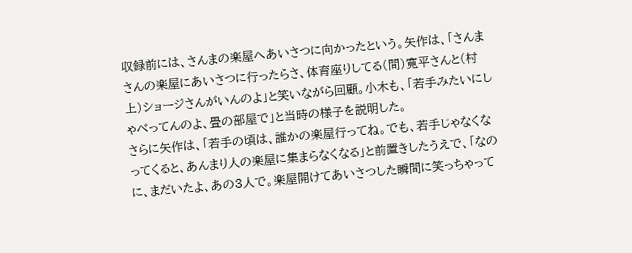収録前には、さんまの楽屋へあいさつに向かったという。矢作は、「さんまさんの楽屋にあいさつに行ったらさ、体育座りしてる(間)寛平さんと(村上)ショージさんがいんのよ」と笑いながら回顧。小木も、「若手みたいにしゃべってんのよ、畳の部屋で」と当時の様子を説明した。
さらに矢作は、「若手の頃は、誰かの楽屋行ってね。でも、若手じゃなくなってくると、あんまり人の楽屋に集まらなくなる」と前置きしたうえで、「なのに、まだいたよ、あの3人で。楽屋開けてあいさつした瞬間に笑っちゃって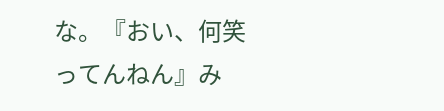な。『おい、何笑ってんねん』み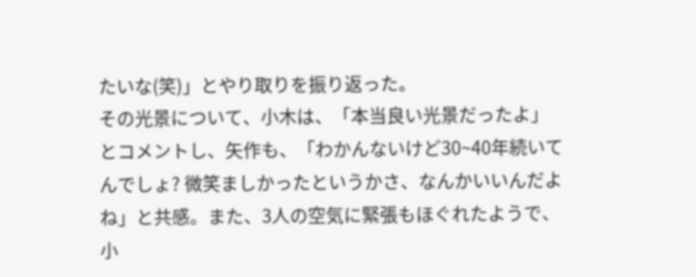たいな(笑)」とやり取りを振り返った。
その光景について、小木は、「本当良い光景だったよ」とコメントし、矢作も、「わかんないけど30~40年続いてんでしょ? 微笑ましかったというかさ、なんかいいんだよね」と共感。また、3人の空気に緊張もほぐれたようで、小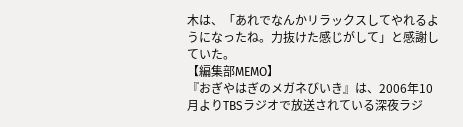木は、「あれでなんかリラックスしてやれるようになったね。力抜けた感じがして」と感謝していた。
【編集部MEMO】
『おぎやはぎのメガネびいき』は、2006年10月よりTBSラジオで放送されている深夜ラジ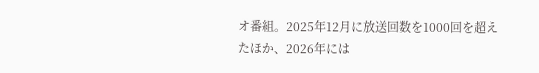オ番組。2025年12月に放送回数を1000回を超えたほか、2026年には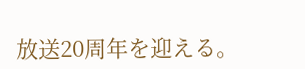放送20周年を迎える。